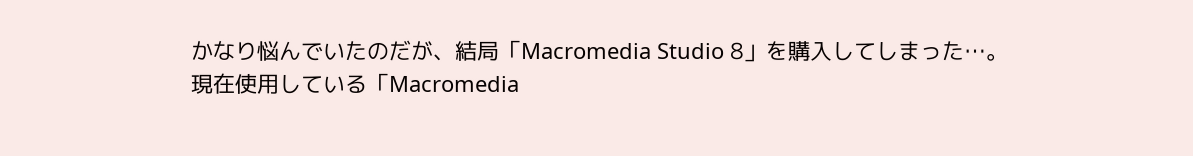かなり悩んでいたのだが、結局「Macromedia Studio 8」を購入してしまった…。
現在使用している「Macromedia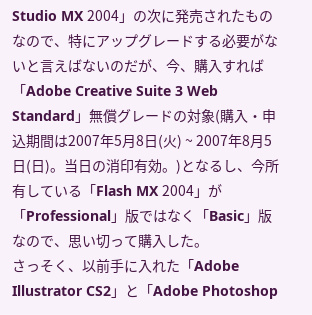Studio MX 2004」の次に発売されたものなので、特にアップグレードする必要がないと言えばないのだが、今、購入すれば「Adobe Creative Suite 3 Web Standard」無償グレードの対象(購入・申込期間は2007年5月8日(火) ~ 2007年8月5日(日)。当日の消印有効。)となるし、今所有している「Flash MX 2004」が「Professional」版ではなく「Basic」版なので、思い切って購入した。
さっそく、以前手に入れた「Adobe Illustrator CS2」と「Adobe Photoshop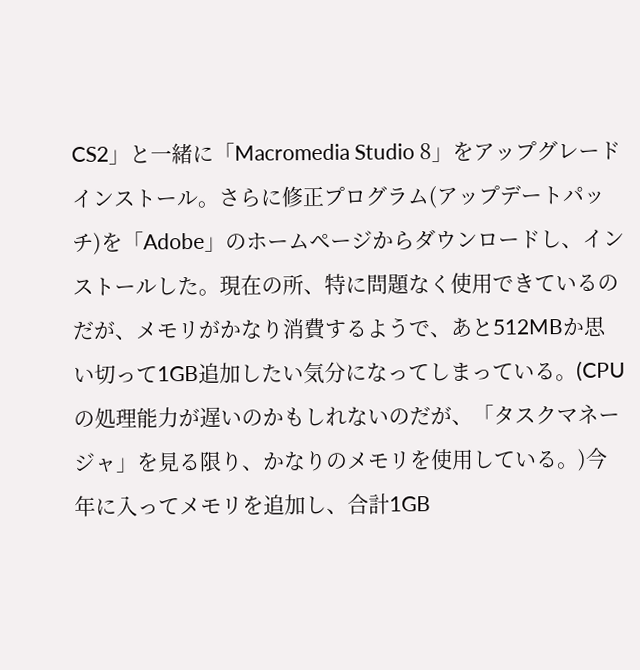CS2」と一緒に「Macromedia Studio 8」をアップグレードインストール。さらに修正プログラム(アップデートパッチ)を「Adobe」のホームページからダウンロードし、インストールした。現在の所、特に問題なく使用できているのだが、メモリがかなり消費するようで、あと512MBか思い切って1GB追加したい気分になってしまっている。(CPUの処理能力が遅いのかもしれないのだが、「タスクマネージャ」を見る限り、かなりのメモリを使用している。)今年に入ってメモリを追加し、合計1GB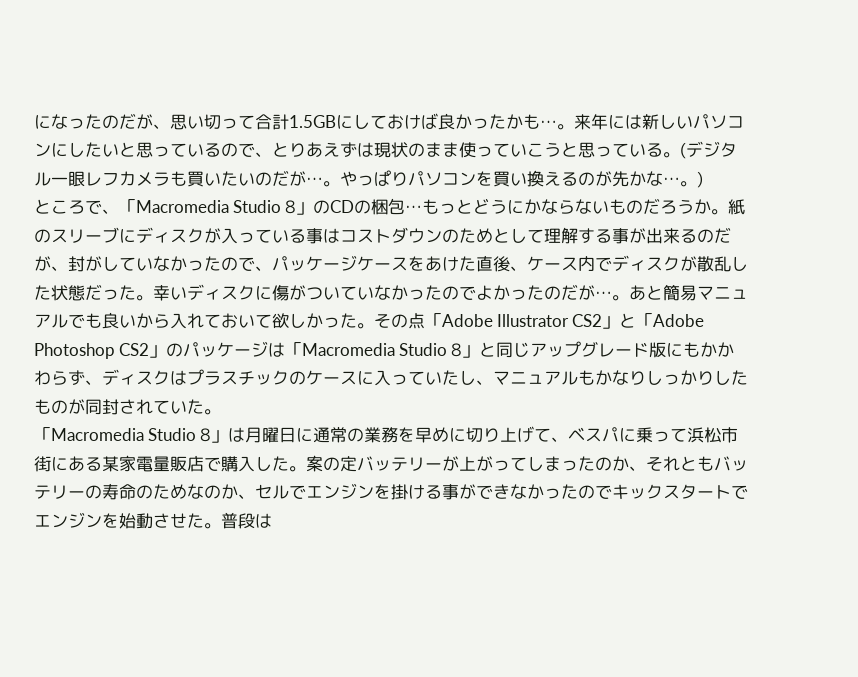になったのだが、思い切って合計1.5GBにしておけば良かったかも…。来年には新しいパソコンにしたいと思っているので、とりあえずは現状のまま使っていこうと思っている。(デジタル一眼レフカメラも買いたいのだが…。やっぱりパソコンを買い換えるのが先かな…。)
ところで、「Macromedia Studio 8」のCDの梱包…もっとどうにかならないものだろうか。紙のスリーブにディスクが入っている事はコストダウンのためとして理解する事が出来るのだが、封がしていなかったので、パッケージケースをあけた直後、ケース内でディスクが散乱した状態だった。幸いディスクに傷がついていなかったのでよかったのだが…。あと簡易マニュアルでも良いから入れておいて欲しかった。その点「Adobe Illustrator CS2」と「Adobe Photoshop CS2」のパッケージは「Macromedia Studio 8」と同じアップグレード版にもかかわらず、ディスクはプラスチックのケースに入っていたし、マニュアルもかなりしっかりしたものが同封されていた。
「Macromedia Studio 8」は月曜日に通常の業務を早めに切り上げて、ベスパに乗って浜松市街にある某家電量販店で購入した。案の定バッテリーが上がってしまったのか、それともバッテリーの寿命のためなのか、セルでエンジンを掛ける事ができなかったのでキックスタートでエンジンを始動させた。普段は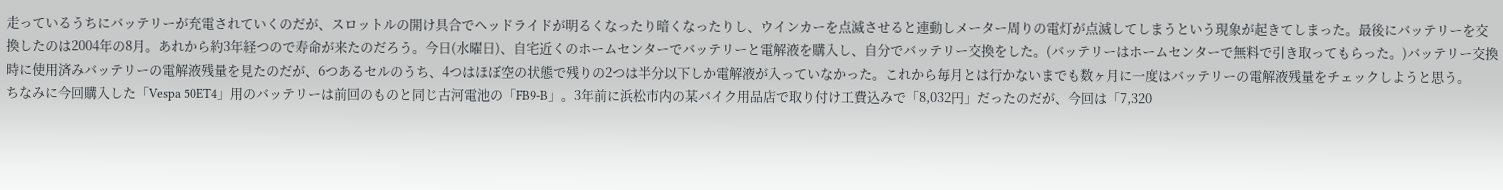走っているうちにバッテリーが充電されていくのだが、スロットルの開け具合でヘッドライドが明るくなったり暗くなったりし、ウインカーを点滅させると連動しメーター周りの電灯が点滅してしまうという現象が起きてしまった。最後にバッテリーを交換したのは2004年の8月。あれから約3年経つので寿命が来たのだろう。今日(水曜日)、自宅近くのホームセンターでバッテリーと電解液を購入し、自分でバッテリー交換をした。(バッテリーはホームセンターで無料で引き取ってもらった。)バッテリー交換時に使用済みバッテリーの電解液残量を見たのだが、6つあるセルのうち、4つはほぼ空の状態で残りの2つは半分以下しか電解液が入っていなかった。これから毎月とは行かないまでも数ヶ月に一度はバッテリーの電解液残量をチェックしようと思う。
ちなみに今回購入した「Vespa 50ET4」用のバッテリーは前回のものと同じ古河電池の「FB9-B」。3年前に浜松市内の某バイク用品店で取り付け工費込みで「8,032円」だったのだが、今回は「7,320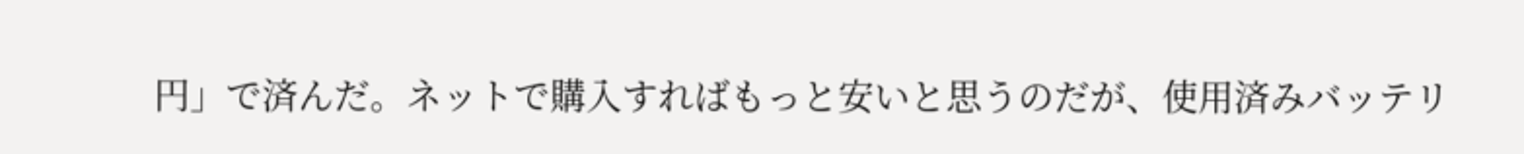円」で済んだ。ネットで購入すればもっと安いと思うのだが、使用済みバッテリ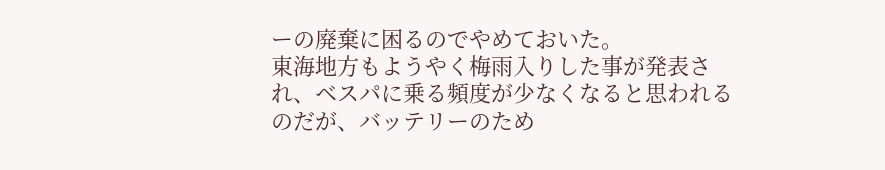ーの廃棄に困るのでやめておいた。
東海地方もようやく梅雨入りした事が発表され、ベスパに乗る頻度が少なくなると思われるのだが、バッテリーのため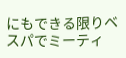にもできる限りベスパでミーティ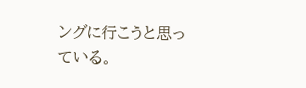ングに行こうと思っている。